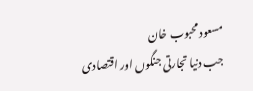مسعود محبوب خان
جب دنیا تجارتی جنگوں اور اقتصادی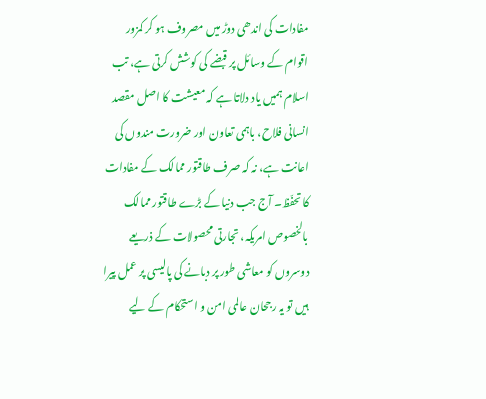مفادات کی اندھی دوڑ میں مصروف ہو کر کمزور اقوام کے وسائل پر قبضے کی کوشش کرتی ہے، تب اسلام ہمیں یاد دلاتا ہے کہ معیشت کا اصل مقصد انسانی فلاح، باہمی تعاون اور ضرورت مندوں کی اعانت ہے، نہ کہ صرف طاقتور ممالک کے مفادات کا تحفّظ۔ آج جب دنیا کے بڑے طاقتور ممالک بالخصوص امریکہ، تجارتی محصولات کے ذریعے دوسروں کو معاشی طور پر دبانے کی پالیسی پر عمل پیرا ہیں تو یہ رجحان عالمی امن و استحکام کے لیے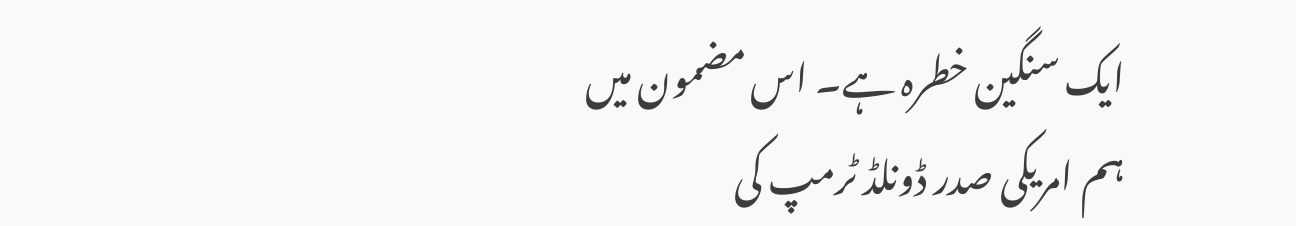ایک سنگین خطرہ ہے۔ اس مضمون میں ہم امریکی صدر ڈونلڈ ٹرمپ کی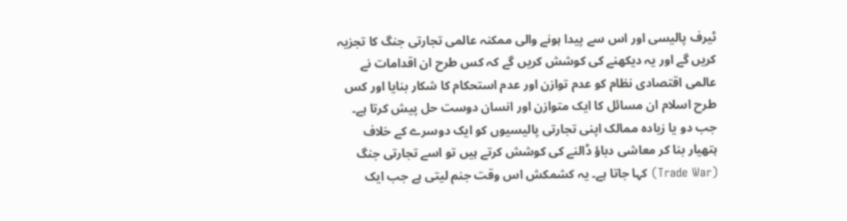ٹیرف پالیسی اور اس سے پیدا ہونے والی ممکنہ عالمی تجارتی جنگ کا تجزیہ کریں گے اور یہ دیکھنے کی کوشش کریں گے کہ کس طرح ان اقدامات نے عالمی اقتصادی نظام کو عدم توازن اور عدم استحکام کا شکار بنایا اور کس طرح اسلام ان مسائل کا ایک متوازن اور انسان دوست حل پیش کرتا ہے۔
جب دو یا زیادہ ممالک اپنی تجارتی پالیسیوں کو ایک دوسرے کے خلاف ہتھیار بنا کر معاشی دباؤ ڈالنے کی کوشش کرتے ہیں تو اسے تجارتی جنگ (Trade War) کہا جاتا ہے۔ یہ کشمکش اس وقت جنم لیتی ہے جب ایک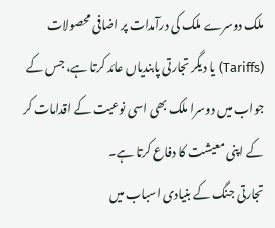ملک دوسرے ملک کی درآمدات پر اضافی محصولات (Tariffs) یا دیگر تجارتی پابندیاں عائد کرتا ہے، جس کے جواب میں دوسرا ملک بھی اسی نوعیت کے اقدامات کر کے اپنی معیشت کا دفاع کرتا ہے۔
تجارتی جنگ کے بنیادی اسباب میں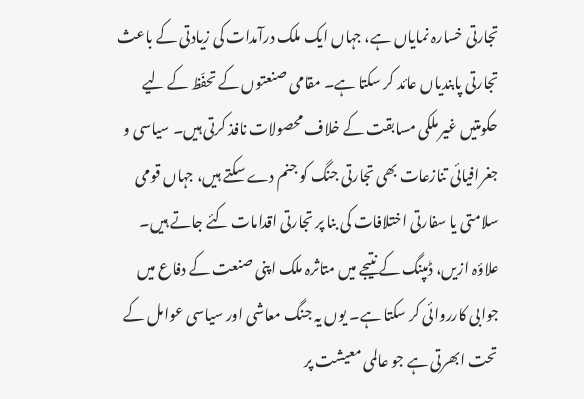تجارتی خسارہ نمایاں ہے، جہاں ایک ملک درآمدات کی زیادتی کے باعث تجارتی پابندیاں عائد کر سکتا ہے۔ مقامی صنعتوں کے تحفّظ کے لیے حکومتیں غیر ملکی مسابقت کے خلاف محصولات نافذ کرتی ہیں۔ سیاسی و جغرافیائی تنازعات بھی تجارتی جنگ کو جنم دے سکتے ہیں، جہاں قومی سلامتی یا سفارتی اختلافات کی بنا پر تجارتی اقدامات کئے جاتے ہیں۔ علاؤہ ازیں، ڈمپنگ کے نتیجے میں متاثرہ ملک اپنی صنعت کے دفاع میں جوابی کارروائی کر سکتا ہے۔ یوں یہ جنگ معاشی اور سیاسی عوامل کے تحت ابھرتی ہے جو عالمی معیشت پر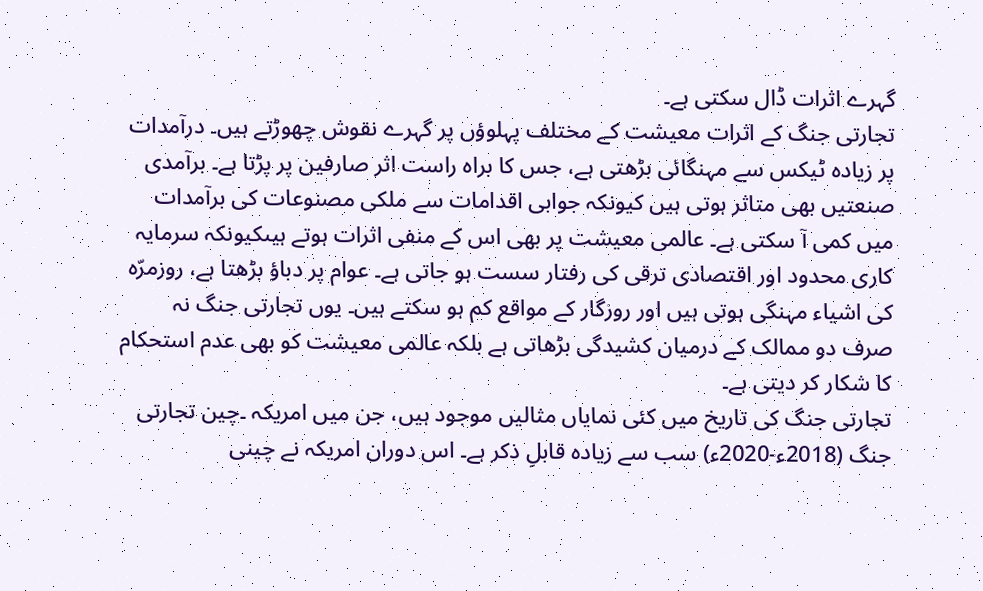گہرے اثرات ڈال سکتی ہے۔
تجارتی جنگ کے اثرات معیشت کے مختلف پہلوؤں پر گہرے نقوش چھوڑتے ہیں۔ درآمدات پر زیادہ ٹیکس سے مہنگائی بڑھتی ہے، جس کا براہ راست اثر صارفین پر پڑتا ہے۔ برآمدی صنعتیں بھی متاثر ہوتی ہیں کیونکہ جوابی اقدامات سے ملکی مصنوعات کی برآمدات میں کمی آ سکتی ہے۔ عالمی معیشت پر بھی اس کے منفی اثرات ہوتے ہیںکیونکہ سرمایہ کاری محدود اور اقتصادی ترقی کی رفتار سست ہو جاتی ہے۔ عوام پر دباؤ بڑھتا ہے، روزمرّہ کی اشیاء مہنگی ہوتی ہیں اور روزگار کے مواقع کم ہو سکتے ہیں۔ یوں تجارتی جنگ نہ صرف دو ممالک کے درمیان کشیدگی بڑھاتی ہے بلکہ عالمی معیشت کو بھی عدم استحکام کا شکار کر دیتی ہے۔
تجارتی جنگ کی تاریخ میں کئی نمایاں مثالیں موجود ہیں، جن میں امریکہ ۔چین تجارتی جنگ (2018ء-2020ء) سب سے زیادہ قابلِ ذکر ہے۔ اس دوران امریکہ نے چینی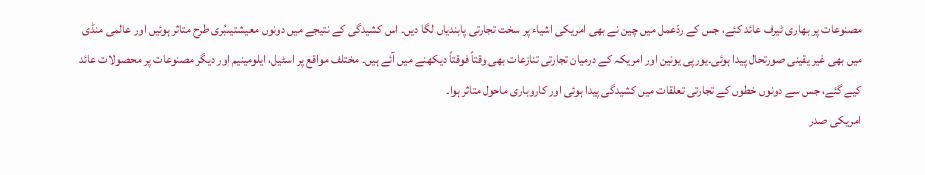مصنوعات پر بھاری ٹیرف عائد کئے، جس کے ردّعمل میں چین نے بھی امریکی اشیاء پر سخت تجارتی پابندیاں لگا دیں۔ اس کشیدگی کے نتیجے میں دونوں معیشتیںبُری طرح متاثر ہوئیں اور عالمی منڈی میں بھی غیر یقینی صورتحال پیدا ہوئی۔یورپی یونین اور امریکہ کے درمیان تجارتی تنازعات بھی وقتاً فوقتاً دیکھنے میں آئے ہیں۔ مختلف مواقع پر اسٹیل، ایلومینیم اور دیگر مصنوعات پر محصولات عائد کیے گئے، جس سے دونوں خطوں کے تجارتی تعلقات میں کشیدگی پیدا ہوئی اور کاروباری ماحول متاثر ہوا۔
امریکی صدر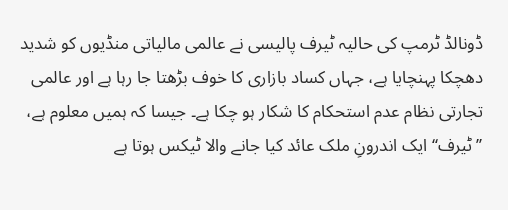ڈونالڈ ٹرمپ کی حالیہ ٹیرف پالیسی نے عالمی مالیاتی منڈیوں کو شدید دھچکا پہنچایا ہے، جہاں کساد بازاری کا خوف بڑھتا جا رہا ہے اور عالمی تجارتی نظام عدم استحکام کا شکار ہو چکا ہے۔ جیسا کہ ہمیں معلوم ہے، ’’ٹیرف‘‘ ایک اندرونِ ملک عائد کیا جانے والا ٹیکس ہوتا ہے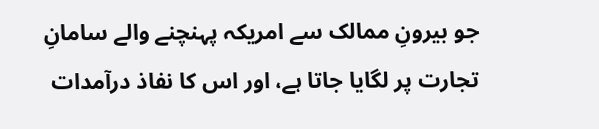جو بیرونِ ممالک سے امریکہ پہنچنے والے سامانِ تجارت پر لگایا جاتا ہے، اور اس کا نفاذ درآمدات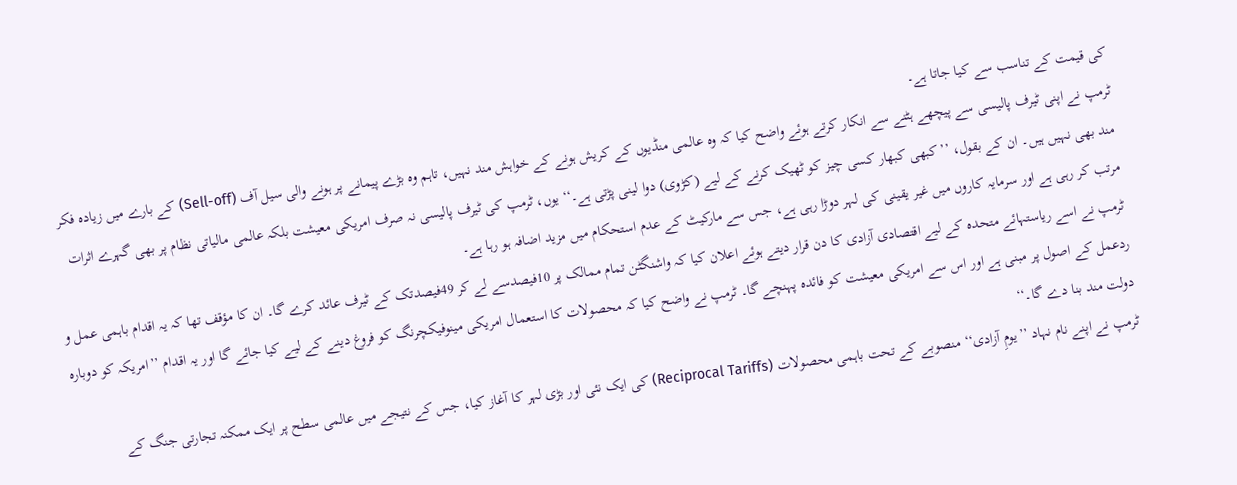کی قیمت کے تناسب سے کیا جاتا ہے۔
ٹرمپ نے اپنی ٹیرف پالیسی سے پیچھے ہٹنے سے انکار کرتے ہوئے واضح کیا کہ وہ عالمی منڈیوں کے کریش ہونے کے خواہش مند نہیں، تاہم وہ بڑے پیمانے پر ہونے والی سیل آف (Sell-off) کے بارے میں زیادہ فکر مند بھی نہیں ہیں۔ ان کے بقول، ’’کبھی کبھار کسی چیز کو ٹھیک کرنے کے لیے (کڑوی) دوا لینی پڑتی ہے۔‘‘ یوں، ٹرمپ کی ٹیرف پالیسی نہ صرف امریکی معیشت بلکہ عالمی مالیاتی نظام پر بھی گہرے اثرات مرتب کر رہی ہے اور سرمایہ کاروں میں غیر یقینی کی لہر دوڑا رہی ہے، جس سے مارکیٹ کے عدم استحکام میں مزید اضافہ ہو رہا ہے۔
ٹرمپ نے اسے ریاستہائے متحدہ کے لیے اقتصادی آزادی کا دن قرار دیتے ہوئے اعلان کیا کہ واشنگٹن تمام ممالک پر 10فیصدسے لے کر 49فیصدتک کے ٹیرف عائد کرے گا۔ ان کا مؤقف تھا کہ یہ اقدام باہمی عمل و ردعمل کے اصول پر مبنی ہے اور اس سے امریکی معیشت کو فائدہ پہنچے گا۔ ٹرمپ نے واضح کیا کہ محصولات کا استعمال امریکی مینوفیکچرنگ کو فروغ دینے کے لیے کیا جائے گا اور یہ اقدام ’’امریکہ کو دوبارہ دولت مند بنا دے گا۔‘‘
ٹرمپ نے اپنے نام نہاد ’’یومِ آزادی‘‘ منصوبے کے تحت باہمی محصولات (Reciprocal Tariffs) کی ایک نئی اور بڑی لہر کا آغاز کیا، جس کے نتیجے میں عالمی سطح پر ایک ممکنہ تجارتی جنگ کے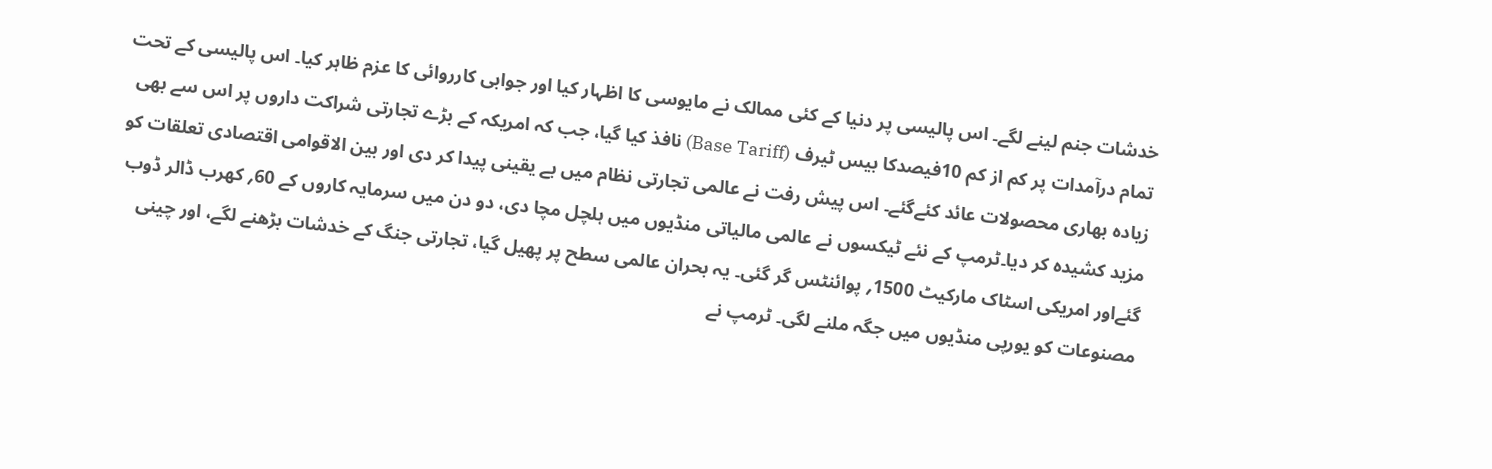خدشات جنم لینے لگے۔ اس پالیسی پر دنیا کے کئی ممالک نے مایوسی کا اظہار کیا اور جوابی کارروائی کا عزم ظاہر کیا۔ اس پالیسی کے تحت تمام درآمدات پر کم از کم 10فیصدکا بیس ٹیرف (Base Tariff) نافذ کیا گیا، جب کہ امریکہ کے بڑے تجارتی شراکت داروں پر اس سے بھی زیادہ بھاری محصولات عائد کئےگئے۔ اس پیش رفت نے عالمی تجارتی نظام میں بے یقینی پیدا کر دی اور بین الاقوامی اقتصادی تعلقات کو مزید کشیدہ کر دیا۔ٹرمپ کے نئے ٹیکسوں نے عالمی مالیاتی منڈیوں میں ہلچل مچا دی، دو دن میں سرمایہ کاروں کے 60؍ کھرب ڈالر ڈوب گئےاور امریکی اسٹاک مارکیٹ 1500؍ پوائنٹس گر گئی۔ یہ بحران عالمی سطح پر پھیل گیا، تجارتی جنگ کے خدشات بڑھنے لگے، اور چینی مصنوعات کو یورپی منڈیوں میں جگہ ملنے لگی۔ ٹرمپ نے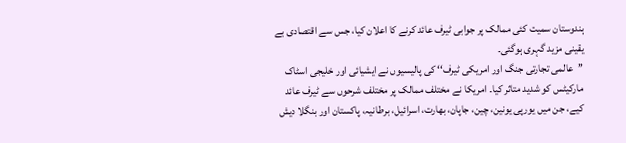ہندوستان سمیت کئی ممالک پر جوابی ٹیرف عائد کرنے کا اعلان کیا، جس سے اقتصادی بے یقینی مزید گہری ہوگئی۔
’’عالمی تجارتی جنگ اور امریکی ٹیرف‘‘ کی پالیسیوں نے ایشیائی اور خلیجی اسٹاک مارکیٹس کو شدید متاثر کیا۔ امریکا نے مختلف ممالک پر مختلف شرحوں سے ٹیرف عائد کیے، جن میں یورپی یونین، چین، جاپان، بھارت، اسرائیل، برطانیہ، پاکستان اور بنگلا دیش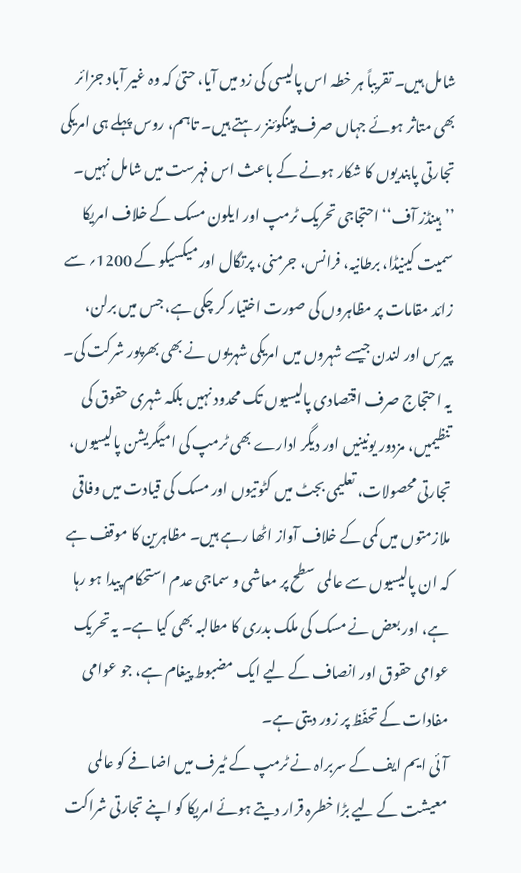شامل ہیں۔ تقریباً ہر خطہ اس پالیسی کی زد میں آیا، حتیٰ کہ وہ غیر آباد جزائر بھی متاثر ہوئے جہاں صرف پینگوئنز رہتے ہیں۔ تاہم، روس پہلے ہی امریکی تجارتی پابندیوں کا شکار ہونے کے باعث اس فہرست میں شامل نہیں۔
’’ہینڈز آف‘‘ احتجاجی تحریک ٹرمپ اور ایلون مسک کے خلاف امریکا سمیت کینیڈا، برطانیہ، فرانس، جرمنی، پرتگال اور میکسیکو کے 1200؍ سے زائد مقامات پر مظاہروں کی صورت اختیار کر چکی ہے، جس میں برلن، پیرس اور لندن جیسے شہروں میں امریکی شہریوں نے بھی بھرپور شرکت کی۔ یہ احتجاج صرف اقتصادی پالیسیوں تک محدود نہیں بلکہ شہری حقوق کی تنظیمیں، مزدور یونینیں اور دیگر ادارے بھی ٹرمپ کی امیگریشن پالیسیوں، تجارتی محصولات، تعلیمی بجٹ میں کٹوتیوں اور مسک کی قیادت میں وفاقی ملازمتوں میں کمی کے خلاف آواز اٹھا رہے ہیں۔ مظاہرین کا موقف ہے کہ ان پالیسیوں سے عالمی سطح پر معاشی و سماجی عدم استحکام پیدا ہو رہا ہے، اور بعض نے مسک کی ملک بدری کا مطالبہ بھی کیا ہے۔ یہ تحریک عوامی حقوق اور انصاف کے لیے ایک مضبوط پیغام ہے، جو عوامی مفادات کے تحفّظ پر زور دیتی ہے۔
آئی ایم ایف کے سربراہ نے ٹرمپ کے ٹیرف میں اضافے کو عالمی معیشت کے لیے بڑا خطرہ قرار دیتے ہوئے امریکا کو اپنے تجارتی شراکت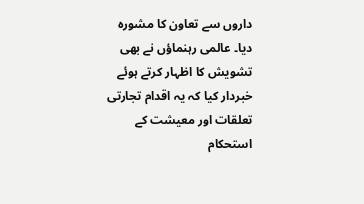داروں سے تعاون کا مشورہ دیا۔ عالمی رہنماؤں نے بھی تشویش کا اظہار کرتے ہوئے خبردار کیا کہ یہ اقدام تجارتی تعلقات اور معیشت کے استحکام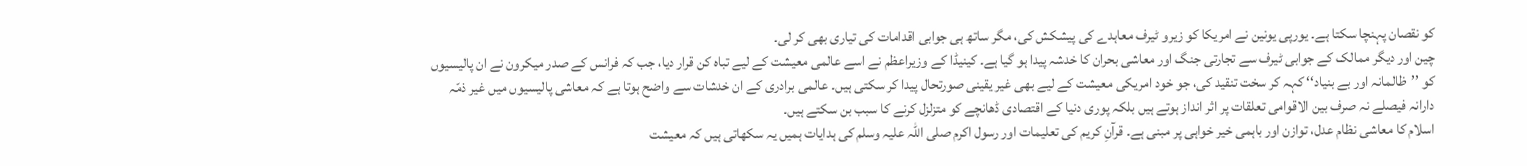کو نقصان پہنچا سکتا ہے۔ یورپی یونین نے امریکا کو زیرو ٹیرف معاہدے کی پیشکش کی، مگر ساتھ ہی جوابی اقدامات کی تیاری بھی کر لی۔
چین اور دیگر ممالک کے جوابی ٹیرف سے تجارتی جنگ اور معاشی بحران کا خدشہ پیدا ہو گیا ہے۔ کینیڈا کے وزیراعظم نے اسے عالمی معیشت کے لیے تباہ کن قرار دیا، جب کہ فرانس کے صدر میکرون نے ان پالیسیوں کو ’’ظالمانہ اور بے بنیاد‘‘ کہہ کر سخت تنقید کی، جو خود امریکی معیشت کے لیے بھی غیر یقینی صورتحال پیدا کر سکتی ہیں۔ عالمی برادری کے ان خدشات سے واضح ہوتا ہے کہ معاشی پالیسیوں میں غیر ذمّہ دارانہ فیصلے نہ صرف بین الاقوامی تعلقات پر اثر انداز ہوتے ہیں بلکہ پوری دنیا کے اقتصادی ڈھانچے کو متزلزل کرنے کا سبب بن سکتے ہیں۔
اسلام کا معاشی نظام عدل، توازن اور باہمی خیر خواہی پر مبنی ہے۔ قرآنِ کریم کی تعلیمات اور رسول اکرم صلی اللّٰہ علیہ وسلم کی ہدایات ہمیں یہ سکھاتی ہیں کہ معیشت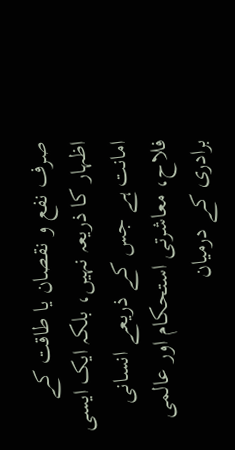صرف نفع و نقصان یا طاقت کے اظہار کا ذریعہ نہیں، بلکہ ایک ایسی امانت ہے جس کے ذریعے انسانی فلاح، معاشرتی استحکام اور عالمی برادری کے درمیان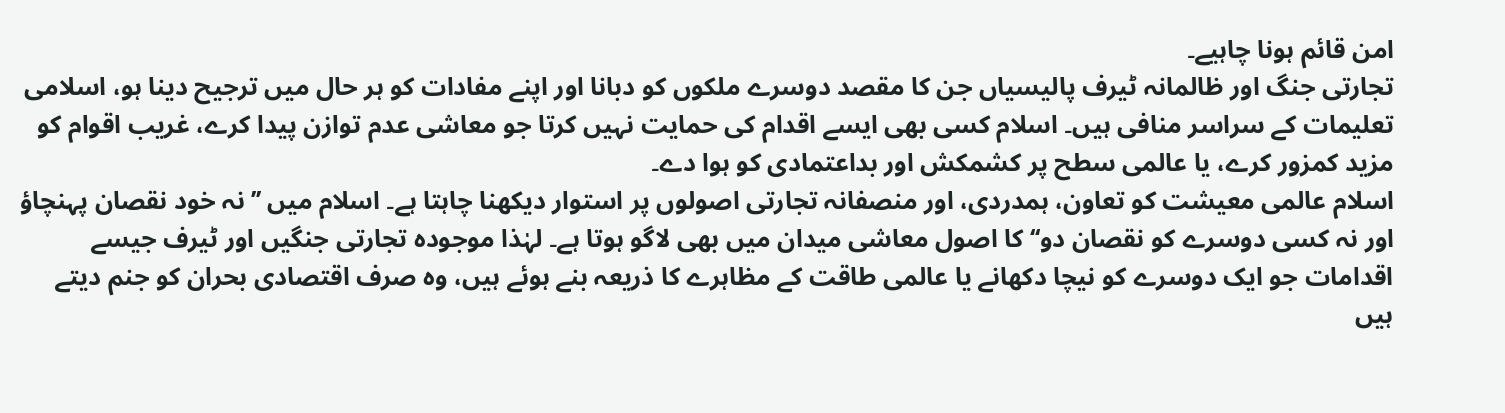امن قائم ہونا چاہیے۔
تجارتی جنگ اور ظالمانہ ٹیرف پالیسیاں جن کا مقصد دوسرے ملکوں کو دبانا اور اپنے مفادات کو ہر حال میں ترجیح دینا ہو، اسلامی تعلیمات کے سراسر منافی ہیں۔ اسلام کسی بھی ایسے اقدام کی حمایت نہیں کرتا جو معاشی عدم توازن پیدا کرے، غریب اقوام کو مزید کمزور کرے، یا عالمی سطح پر کشمکش اور بداعتمادی کو ہوا دے۔
اسلام عالمی معیشت کو تعاون، ہمدردی، اور منصفانہ تجارتی اصولوں پر استوار دیکھنا چاہتا ہے۔ اسلام میں ’’نہ خود نقصان پہنچاؤ اور نہ کسی دوسرے کو نقصان دو‘‘ کا اصول معاشی میدان میں بھی لاگو ہوتا ہے۔ لہٰذا موجودہ تجارتی جنگیں اور ٹیرف جیسے اقدامات جو ایک دوسرے کو نیچا دکھانے یا عالمی طاقت کے مظاہرے کا ذریعہ بنے ہوئے ہیں، وہ صرف اقتصادی بحران کو جنم دیتے ہیں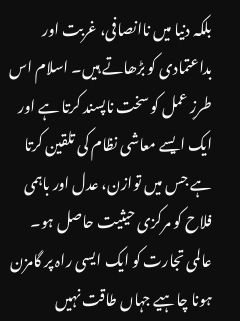بلکہ دنیا میں ناانصافی، غربت اور بداعتمادی کو بڑھاتے ہیں۔ اسلام اس طرزِ عمل کو سخت ناپسند کرتا ہے اور ایک ایسے معاشی نظام کی تلقین کرتا ہے جس میں توازن، عدل اور باہمی فلاح کو مرکزی حیثیت حاصل ہو۔ عالمی تجارت کو ایک ایسی راہ پر گامزن ہونا چاہیے جہاں طاقت نہیں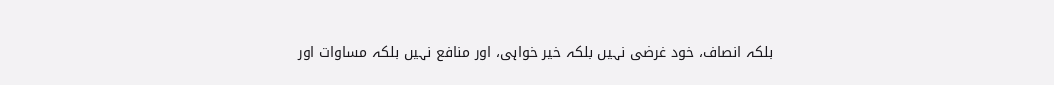بلکہ انصاف، خود غرضی نہیں بلکہ خیر خواہی، اور منافع نہیں بلکہ مساوات اور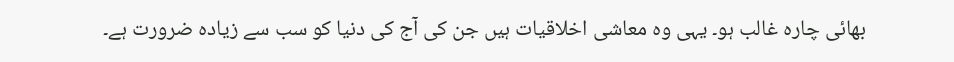بھائی چارہ غالب ہو۔ یہی وہ معاشی اخلاقیات ہیں جن کی آج کی دنیا کو سب سے زیادہ ضرورت ہے۔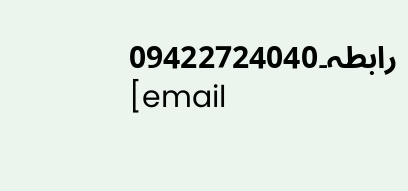رابطہ۔09422724040
[email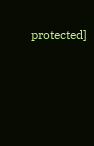protected]